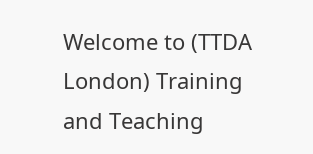Welcome to (TTDA London) Training and Teaching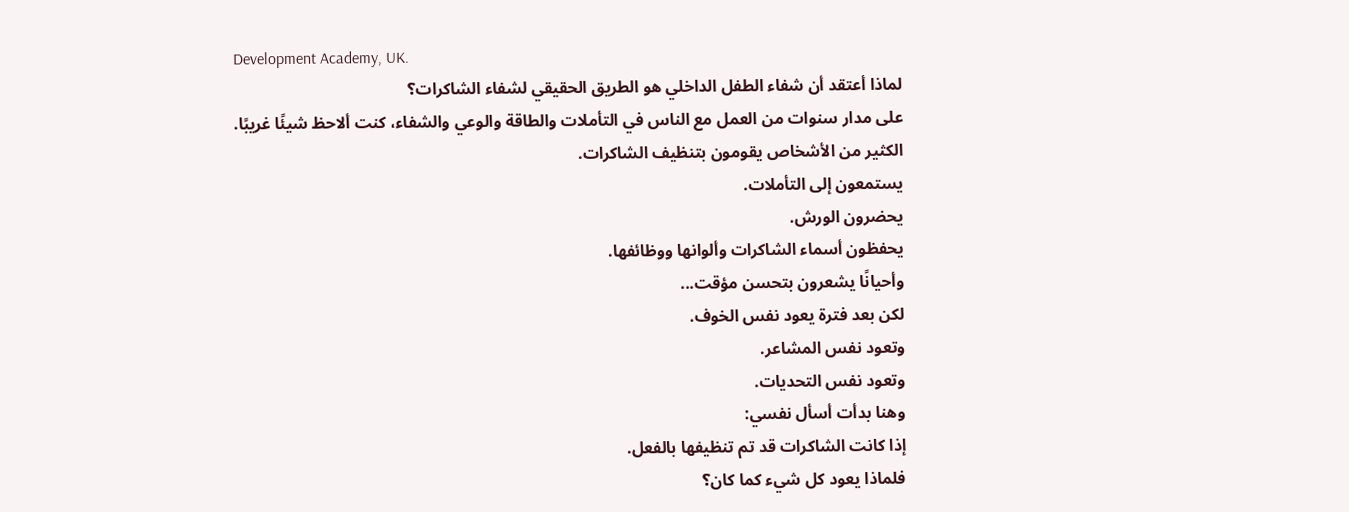Development Academy, UK.
لماذا أعتقد أن شفاء الطفل الداخلي هو الطريق الحقيقي لشفاء الشاكرات؟
على مدار سنوات من العمل مع الناس في التأملات والطاقة والوعي والشفاء، كنت ألاحظ شيئًا غريبًا.
الكثير من الأشخاص يقومون بتنظيف الشاكرات.
يستمعون إلى التأملات.
يحضرون الورش.
يحفظون أسماء الشاكرات وألوانها ووظائفها.
وأحيانًا يشعرون بتحسن مؤقت...
لكن بعد فترة يعود نفس الخوف.
وتعود نفس المشاعر.
وتعود نفس التحديات.
وهنا بدأت أسأل نفسي:
إذا كانت الشاكرات قد تم تنظيفها بالفعل.
فلماذا يعود كل شيء كما كان؟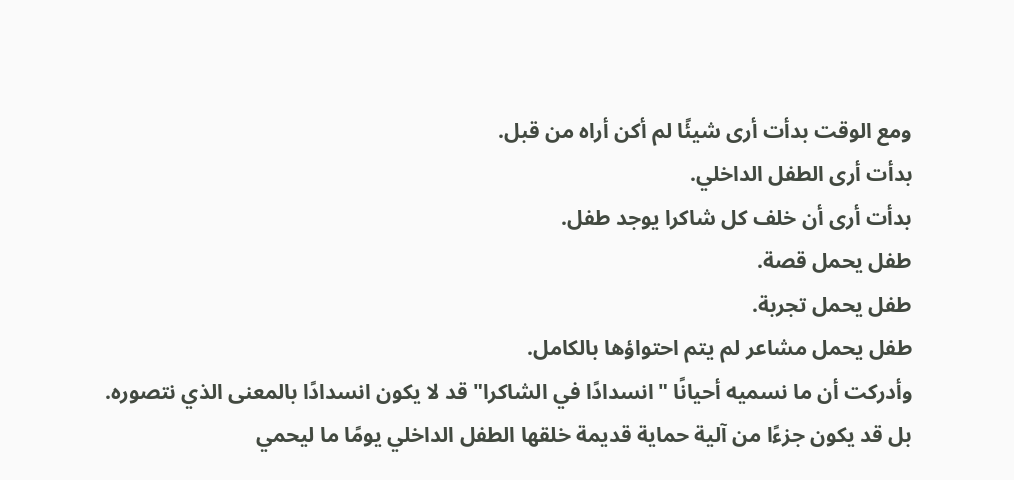ومع الوقت بدأت أرى شيئًا لم أكن أراه من قبل.
بدأت أرى الطفل الداخلي.
بدأت أرى أن خلف كل شاكرا يوجد طفل.
طفل يحمل قصة.
طفل يحمل تجربة.
طفل يحمل مشاعر لم يتم احتواؤها بالكامل.
وأدركت أن ما نسميه أحيانًا "انسدادًا في الشاكرا" قد لا يكون انسدادًا بالمعنى الذي نتصوره.
بل قد يكون جزءًا من آلية حماية قديمة خلقها الطفل الداخلي يومًا ما ليحمي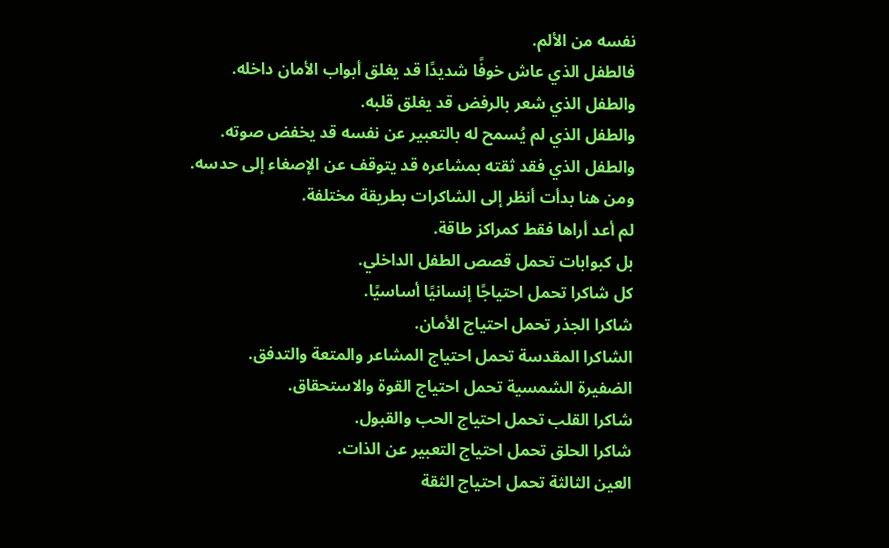نفسه من الألم.
فالطفل الذي عاش خوفًا شديدًا قد يغلق أبواب الأمان داخله.
والطفل الذي شعر بالرفض قد يغلق قلبه.
والطفل الذي لم يُسمح له بالتعبير عن نفسه قد يخفض صوته.
والطفل الذي فقد ثقته بمشاعره قد يتوقف عن الإصغاء إلى حدسه.
ومن هنا بدأت أنظر إلى الشاكرات بطريقة مختلفة.
لم أعد أراها فقط كمراكز طاقة.
بل كبوابات تحمل قصص الطفل الداخلي.
كل شاكرا تحمل احتياجًا إنسانيًا أساسيًا.
شاكرا الجذر تحمل احتياج الأمان.
الشاكرا المقدسة تحمل احتياج المشاعر والمتعة والتدفق.
الضفيرة الشمسية تحمل احتياج القوة والاستحقاق.
شاكرا القلب تحمل احتياج الحب والقبول.
شاكرا الحلق تحمل احتياج التعبير عن الذات.
العين الثالثة تحمل احتياج الثقة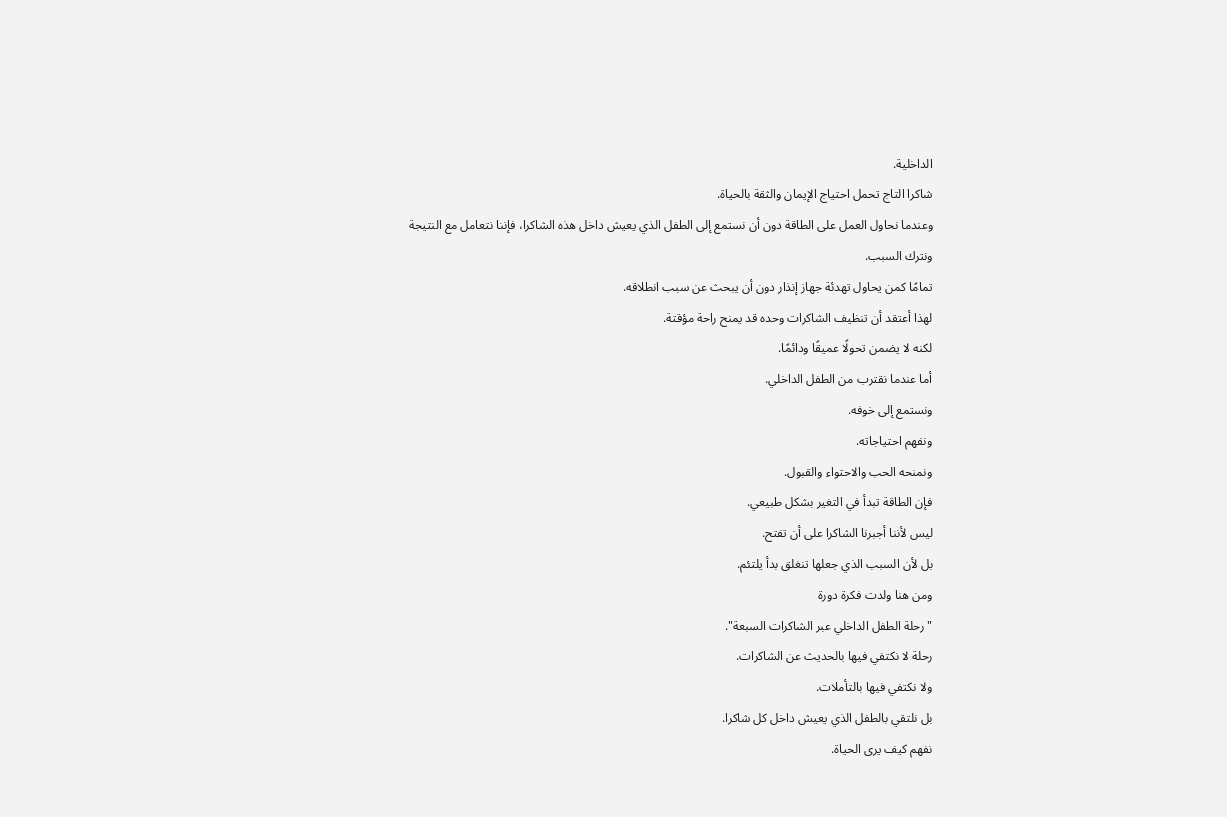الداخلية.
شاكرا التاج تحمل احتياج الإيمان والثقة بالحياة.
وعندما نحاول العمل على الطاقة دون أن نستمع إلى الطفل الذي يعيش داخل هذه الشاكرا، فإننا نتعامل مع النتيجة ونترك السبب.
تمامًا كمن يحاول تهدئة جهاز إنذار دون أن يبحث عن سبب انطلاقه.
لهذا أعتقد أن تنظيف الشاكرات وحده قد يمنح راحة مؤقتة.
لكنه لا يضمن تحولًا عميقًا ودائمًا.
أما عندما نقترب من الطفل الداخلي.
ونستمع إلى خوفه.
ونفهم احتياجاته.
ونمنحه الحب والاحتواء والقبول.
فإن الطاقة تبدأ في التغير بشكل طبيعي.
ليس لأننا أجبرنا الشاكرا على أن تفتح.
بل لأن السبب الذي جعلها تنغلق بدأ يلتئم.
ومن هنا ولدت فكرة دورة
"رحلة الطفل الداخلي عبر الشاكرات السبعة".
رحلة لا نكتفي فيها بالحديث عن الشاكرات.
ولا نكتفي فيها بالتأملات.
بل نلتقي بالطفل الذي يعيش داخل كل شاكرا.
نفهم كيف يرى الحياة.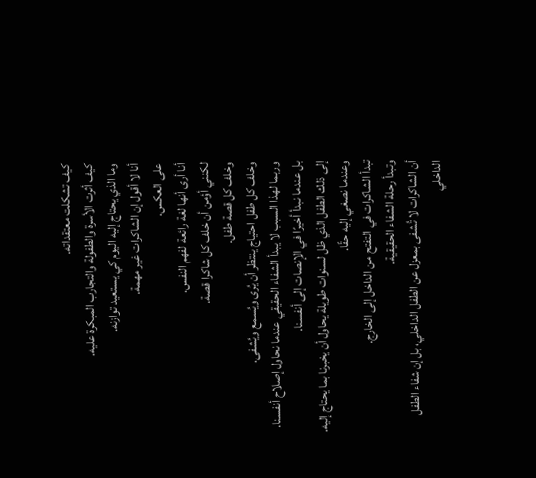كيف تشكلت معتقداته.
كيف أثرت الأسرة والطفولة والتجارب المبكرة عليه.
وما الذي يحتاج إليه اليوم كي يستعيد توازنه.
أنا لا أقول إن الشاكرات غير مهمة.
على العكس.
أنا أرى أنها لغة رائعة لفهم النفس.
لكنني أؤمن أن خلف كل شاكرا قصة.
وخلف كل قصة طفل.
وخلف كل طفل احتياج ينتظر أن يُرى ويُسمع ويُشفى.
وربما لهذا السبب لا يبدأ الشفاء الحقيقي عندما نحاول إصلاح أنفسنا.
بل عندما نبدأ أخيرًا في الإنصات إلى أنفسنا.
إلى ذلك الطفل الذي ظل لسنوات طويلة يحاول أن يخبرنا بما يحتاج إليه.
وعندما نصغي إليه حقًا.
تبدأ الشاكرات في التفتح من الداخل إلى الخارج.
وتبدأ رحلة الشفاء الحقيقية.
أن الشاكرات لا تُشفى بمعزل عن الطفل الداخلي، بل إن شفاء الطفل الداخلي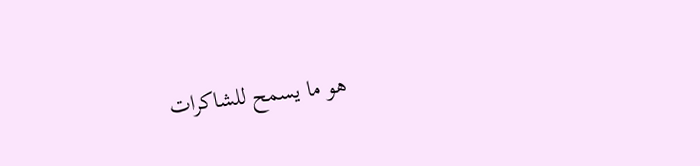هو ما يسمح للشاكرات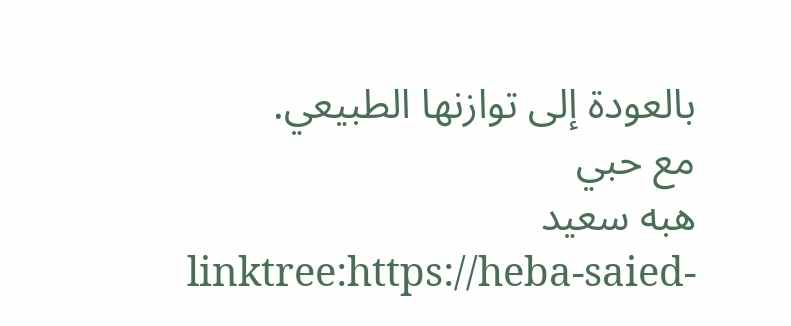بالعودة إلى توازنها الطبيعي.
مع حبي
هبه سعيد
linktree:https://heba-saied-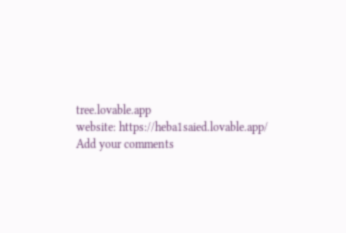tree.lovable.app
website: https://heba1saied.lovable.app/
Add your comments